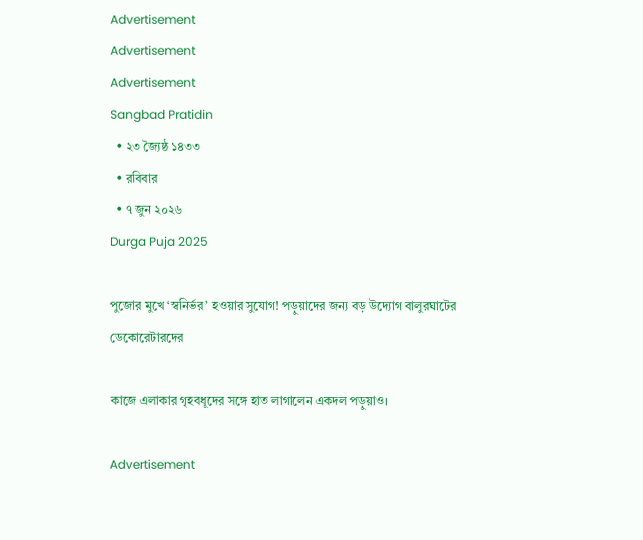Advertisement
Advertisement
Advertisement
Sangbad Pratidin
  • ২৩ জ্যৈষ্ঠ ১৪৩৩
  • রবিবার
  • ৭ জুন ২০২৬
Durga Puja 2025

পুজোর মুখে ‘স্বনির্ভর’ হওয়ার সুযোগ! পড়ুয়াদের জন্য বড় উদ্যোগ বালুরঘাটের ডেকোরেটারদের

কাজে এলাকার গৃহবধূদের সঙ্গে হাত লাগালেন একদল পড়ুয়াও।

Advertisement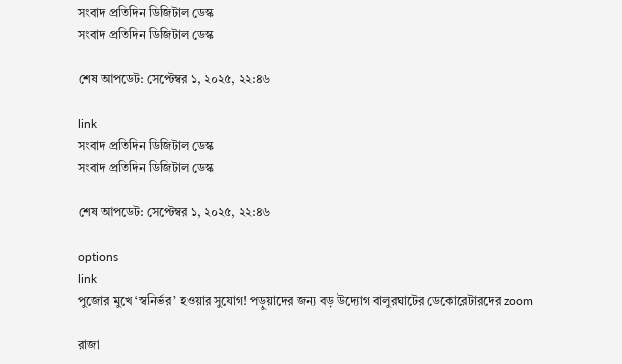সংবাদ প্রতিদিন ডিজিটাল ডেস্ক
সংবাদ প্রতিদিন ডিজিটাল ডেস্ক

শেষ আপডেট: সেপ্টেম্বর ১, ২০২৫, ২২:৪৬

link
সংবাদ প্রতিদিন ডিজিটাল ডেস্ক
সংবাদ প্রতিদিন ডিজিটাল ডেস্ক

শেষ আপডেট: সেপ্টেম্বর ১, ২০২৫, ২২:৪৬

options
link
পুজোর মুখে ‘স্বনির্ভর’ হওয়ার সুযোগ! পড়ুয়াদের জন্য বড় উদ্যোগ বালুরঘাটের ডেকোরেটারদের zoom

রাজা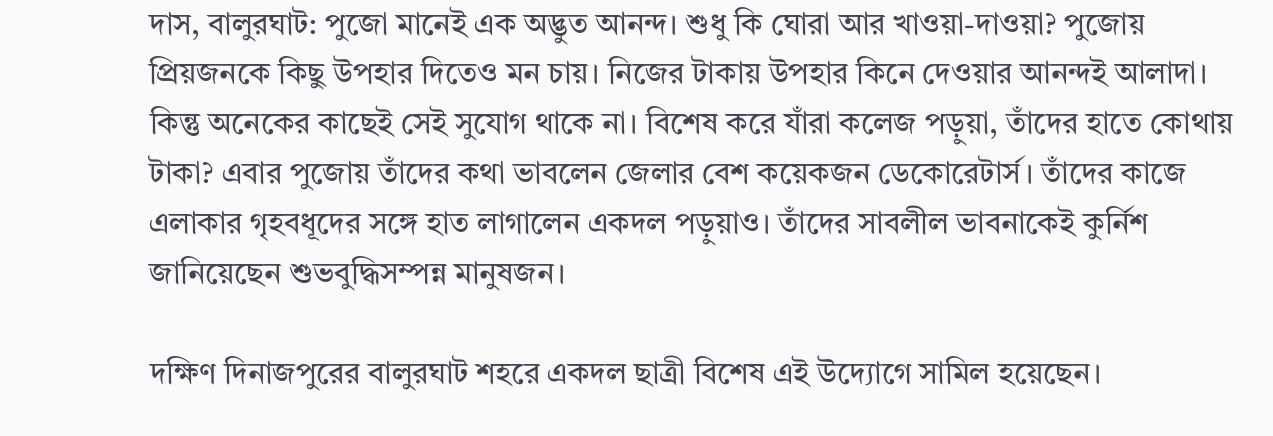দাস, বালুরঘাট: পুজো মানেই এক অদ্ভুত আনন্দ। শুধু কি ঘোরা আর খাওয়া-দাওয়া? পুজোয় প্রিয়জনকে কিছু উপহার দিতেও মন চায়। নিজের টাকায় উপহার কিনে দেওয়ার আনন্দই আলাদা। কিন্তু অনেকের কাছেই সেই সুযোগ থাকে না। বিশেষ করে যাঁরা কলেজ পড়ুয়া, তাঁদের হাতে কোথায় টাকা? এবার পুজোয় তাঁদের কথা ভাবলেন জেলার বেশ কয়েকজন ডেকোরেটার্স। তাঁদের কাজে এলাকার গৃহবধূদের সঙ্গে হাত লাগালেন একদল পড়ুয়াও। তাঁদের সাবলীল ভাবনাকেই কুর্নিশ জানিয়েছেন শুভবুদ্ধিসম্পন্ন মানুষজন।

দক্ষিণ দিনাজপুরের বালুরঘাট শহরে একদল ছাত্রী বিশেষ এই উদ্যোগে সামিল হয়েছেন।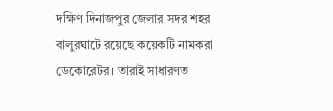দক্ষিণ দিনাজপুর জেলার সদর শহর বালুরঘাটে রয়েছে কয়েকটি নামকরা ডেকোরেটর। তারাই সাধারণত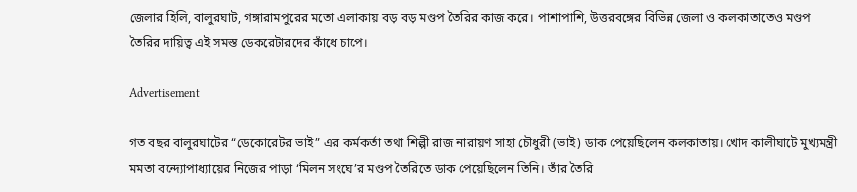জেলার হিলি, বালুরঘাট, গঙ্গারামপুরের মতো এলাকায় বড় বড় মণ্ডপ তৈরির কাজ করে। পাশাপাশি, উত্তরবঙ্গের বিভিন্ন জেলা ও কলকাতাতেও মণ্ডপ তৈরির দায়িত্ব এই সমস্ত ডেকরেটারদের কাঁধে চাপে।

Advertisement

গত বছর বালুরঘাটের “ডেকোরেটর ভাই” এর কর্মকর্তা তথা শিল্পী রাজ নারায়ণ সাহা চৌধুরী (ভাই) ডাক পেয়েছিলেন কলকাতায়। খোদ কালীঘাটে মুখ্যমন্ত্রী মমতা বন্দ্যোপাধ্যায়ের নিজের পাড়া ‘মিলন সংঘে’র মণ্ডপ তৈরিতে ডাক পেয়েছিলেন তিনি। তাঁর তৈরি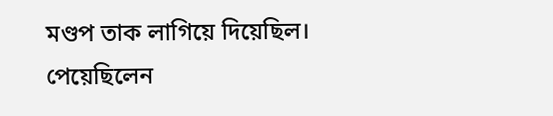মণ্ডপ তাক লাগিয়ে দিয়েছিল। পেয়েছিলেন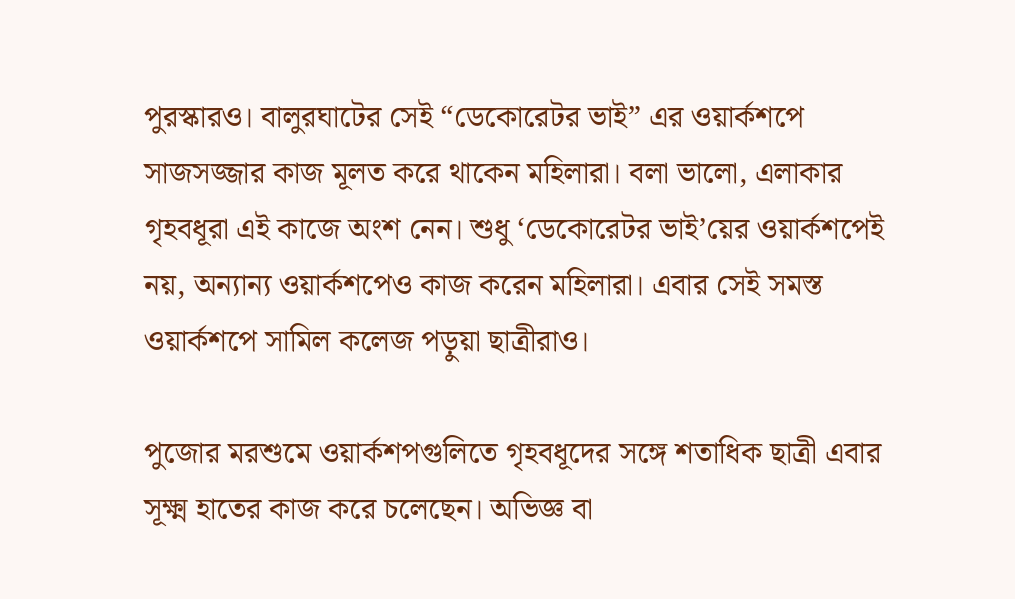পুরস্কারও। বালুরঘাটের সেই “ডেকোরেটর ভাই” এর ওয়ার্কশপে সাজসজ্জার কাজ মূলত করে থাকেন মহিলারা। বলা ভালো, এলাকার গৃহবধূরা এই কাজে অংশ নেন। শুধু ‘ডেকোরেটর ভাই’য়ের ওয়ার্কশপেই নয়, অন্যান্য ওয়ার্কশপেও কাজ করেন মহিলারা। এবার সেই সমস্ত ওয়ার্কশপে সামিল কলেজ পড়ুয়া ছাত্রীরাও।

পুজোর মরশুমে ওয়ার্কশপগুলিতে গৃহবধূদের সঙ্গে শতাধিক ছাত্রী এবার সূক্ষ্ম হাতের কাজ করে চলেছেন। অভিজ্ঞ বা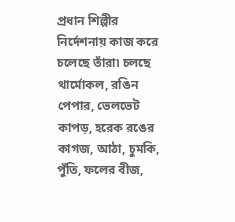প্রধান শিল্পীর নির্দেশনায় কাজ করে চলেছে তাঁরা৷ চলছে থার্মোকল, রঙিন পেপার, ভেলভেট কাপড়, হরেক রঙের কাগজ, আঠা, চুমকি, পুঁতি, ফলের বীজ,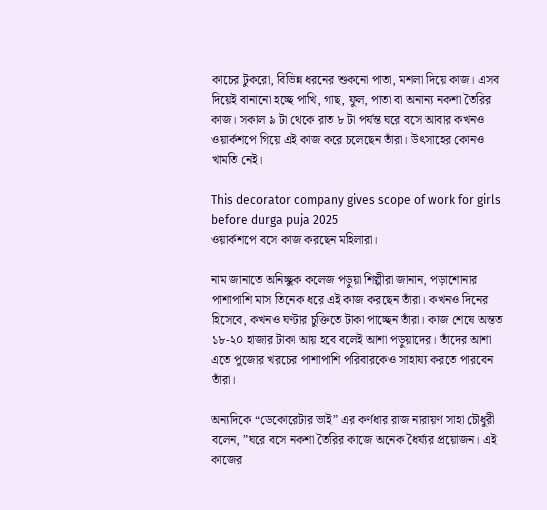কাচের টুকরো, বিভিন্ন ধরনের শুকনো পাতা, মশলা দিয়ে কাজ। এসব দিয়েই বানানো হচ্ছে পাখি, গাছ, ফুল, পাতা বা অনান্য নকশা তৈরির কাজ। সকাল ৯ টা থেকে রাত ৮ টা পর্যন্ত ঘরে বসে আবার কখনও ওয়ার্কশপে গিয়ে এই কাজ করে চলেছেন তাঁরা। উৎসাহের কোনও খামতি নেই।

This decorator company gives scope of work for girls before durga puja 2025
ওয়ার্কশপে বসে কাজ করছেন মহিলারা।

নাম জানাতে অনিচ্ছুক কলেজ পড়ুয়া শিল্পীরা জানান, পড়াশোনার পাশাপাশি মাস তিনেক ধরে এই কাজ করছেন তাঁরা। কখনও দিনের হিসেবে, কখনও ঘণ্টার চুক্তিতে টাকা পাচ্ছেন তাঁরা। কাজ শেষে অন্তত ১৮-২০ হাজার টাকা আয় হবে বলেই আশা পড়ুয়াদের। তাঁদের আশা এতে পুজোর খরচের পাশাপাশি পরিবারকেও সাহায্য করতে পারবেন তাঁরা।

অন্যদিকে “ডেকোরেটার ভাই” এর কর্ণধার রাজ নারায়ণ সাহা চৌধুরী বলেন, ”ঘরে বসে নকশা তৈরির কাজে অনেক ধৈর্য্যর প্রয়োজন। এই কাজের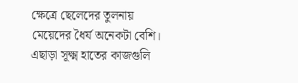ক্ষেত্রে ছেলেদের তুলনায় মেয়েদের ধৈর্য অনেকটা বেশি। এছাড়া সূক্ষ্ম হাতের কাজগুলি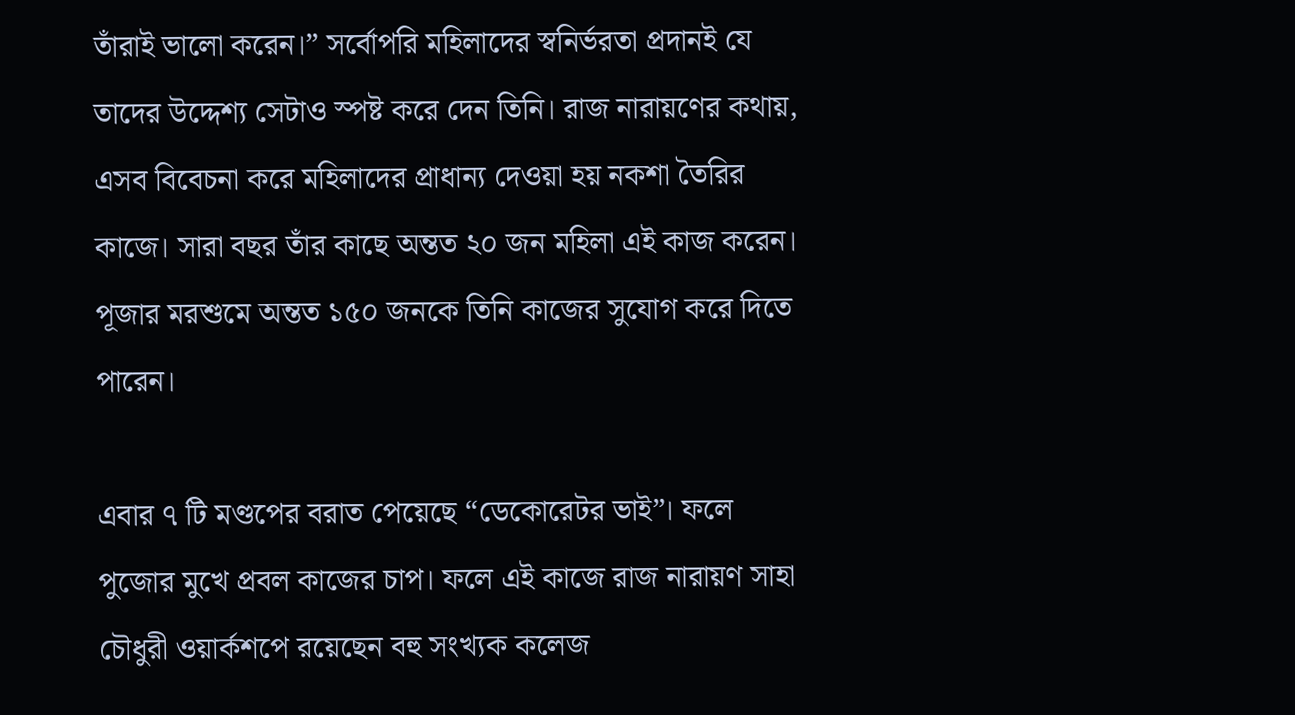তাঁরাই ভালো করেন।” সর্বোপরি মহিলাদের স্বনির্ভরতা প্রদানই যে তাদের উদ্দেশ্য সেটাও স্পষ্ট করে দেন তিনি। রাজ নারায়ণের কথায়, এসব বিবেচনা করে মহিলাদের প্রাধান্য দেওয়া হয় নকশা তৈরির কাজে। সারা বছর তাঁর কাছে অন্তত ২০ জন মহিলা এই কাজ করেন। পূজার মরশুমে অন্তত ১৫০ জনকে তিনি কাজের সুযোগ করে দিতে পারেন।

এবার ৭ টি মণ্ডপের বরাত পেয়েছে “ডেকোরেটর ভাই”। ফলে পুজোর মুখে প্রবল কাজের চাপ। ফলে এই কাজে রাজ নারায়ণ সাহা চৌধুরী ওয়ার্কশপে রয়েছেন বহু সংখ্যক কলেজ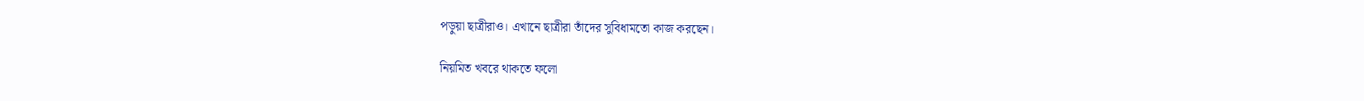পড়ুয়া ছাত্রীরাও। এখানে ছাত্রীরা তাঁদের সুবিধামতো কাজ করছেন।

নিয়মিত খবরে থাকতে ফলো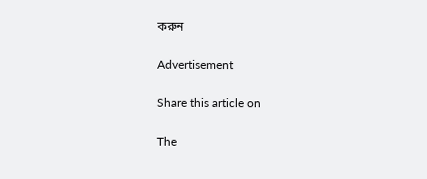করুন

Advertisement

Share this article on

The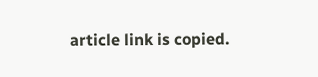article link is copied.